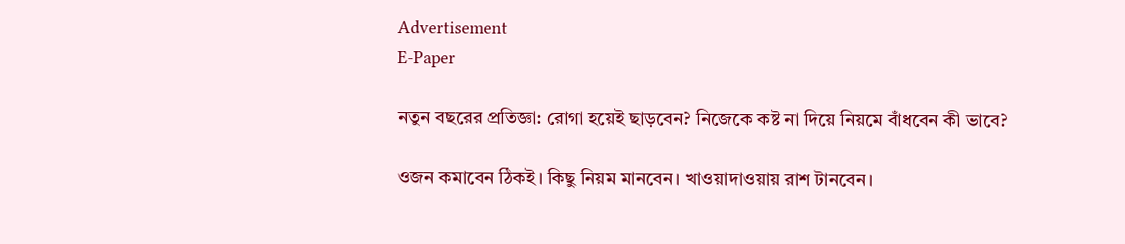Advertisement
E-Paper

নতুন বছরের প্রতিজ্ঞা: রোগা হয়েই ছাড়বেন? নিজেকে কষ্ট না দিয়ে নিয়মে বাঁধবেন কী ভাবে?

ওজন কমাবেন ঠিকই। কিছু নিয়ম মানবেন। খাওয়াদাওয়ায় রাশ টানবেন।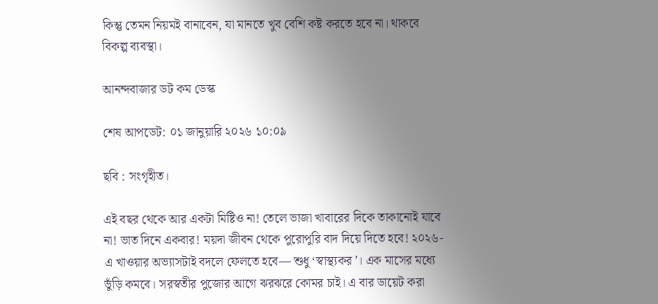কিন্তু তেমন নিয়মই বানাবেন, যা মানতে খুব বেশি কষ্ট করতে হবে না। থাকবে বিকল্প ব্যবস্থা।

আনন্দবাজার ডট কম ডেস্ক

শেষ আপডেট: ০১ জানুয়ারি ২০২৬ ১০:০৯

ছবি : সংগৃহীত।

এই বছর থেকে আর একটা মিষ্টিও না! তেলে ভাজা খাবারের দিকে তাকানোই যাবে না! ভাত দিনে একবার! ময়দা জীবন থেকে পুরোপুরি বাদ দিয়ে দিতে হবে! ২০২৬-এ খাওয়ার অভ্যাসটাই বদলে ফেলতে হবে— শুধু ‘স্বাস্থ্যকর’। এক মাসের মধ্যে ভুঁড়ি কমবে। সরস্বতীর পুজোর আগে ঝরঝরে কোমর চাই। এ বার ডায়েট করা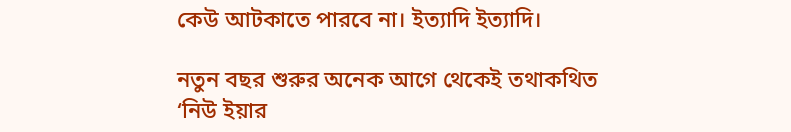কেউ আটকাতে পারবে না। ইত্যাদি ইত্যাদি।

নতুন বছর শুরুর অনেক আগে থেকেই তথাকথিত ‘নিউ ইয়ার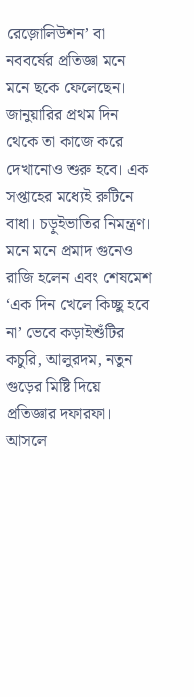রেজ়োলিউশন’ বা নববর্ষের প্রতিজ্ঞা মনে মনে ছকে ফেলেছেন। জানুয়ারির প্রথম দিন থেকে তা কাজে করে দেখানোও শুরু হবে। এক সপ্তাহের মধ্যেই রুটিনে বাধা। চড়ুইভাতির নিমন্ত্রণ। মনে মনে প্রমাদ গুনেও রাজি হলেন এবং শেষমেশ ‘এক দিন খেলে কিচ্ছু হবে না’ ভেবে কড়াইশুঁটির কচুরি, আলুরদম, নতুন গুড়ের মিষ্টি দিয়ে প্রতিজ্ঞার দফারফা। আসলে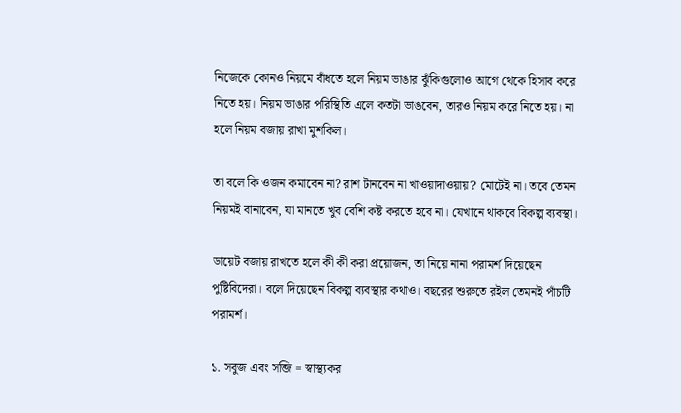নিজেকে কোনও নিয়মে বাঁধতে হলে নিয়ম ভাঙার ঝুঁকিগুলোও আগে থেকে হিসাব করে নিতে হয়। নিয়ম ভাঙার পরিস্থিতি এলে কতটা ভাঙবেন, তারও নিয়ম করে নিতে হয়। না হলে নিয়ম বজায় রাখা মুশকিল।

তা বলে কি ওজন কমাবেন না? রাশ টানবেন না খাওয়াদাওয়ায়? মোটেই না। তবে তেমন নিয়মই বানাবেন, যা মানতে খুব বেশি কষ্ট করতে হবে না। যেখানে থাকবে বিকল্প ব্যবস্থা।

ডায়েট বজায় রাখতে হলে কী কী করা প্রয়োজন, তা নিয়ে নানা পরামর্শ দিয়েছেন পুষ্টিবিদেরা। বলে দিয়েছেন বিকল্প ব্যবস্থার কথাও। বছরের শুরুতে রইল তেমনই পাঁচটি পরামর্শ।

১. সবুজ এবং সব্জি = স্বাস্থ্যকর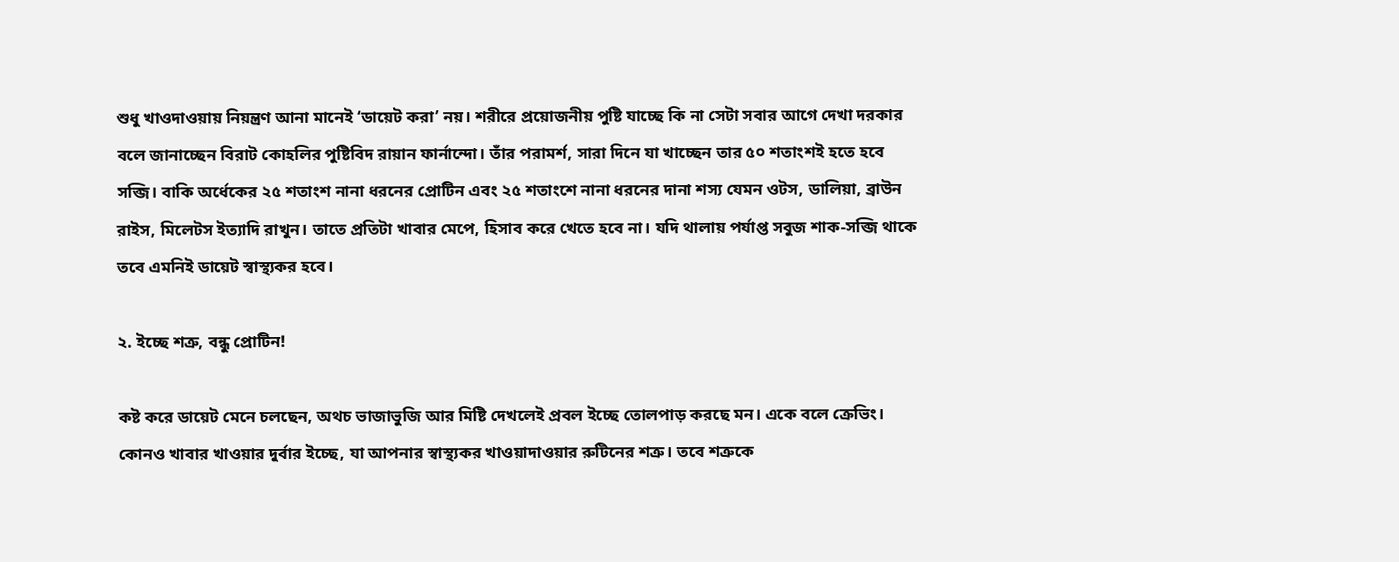শুধু খাওদাওয়ায় নিয়ন্ত্রণ আনা মানেই ‘ডায়েট করা’ নয়। শরীরে প্রয়োজনীয় পুষ্টি যাচ্ছে কি না সেটা সবার আগে দেখা দরকার বলে জানাচ্ছেন বিরাট কোহলির পুষ্টিবিদ রায়ান ফার্নান্দো। তাঁর পরামর্শ, সারা দিনে যা খাচ্ছেন তার ৫০ শতাংশই হতে হবে সব্জি। বাকি অর্ধেকের ২৫ শতাংশ নানা ধরনের প্রোটিন এবং ২৫ শতাংশে নানা ধরনের দানা শস্য যেমন ওটস, ডালিয়া, ব্রাউন রাইস, মিলেটস ইত্যাদি রাখুন। তাতে প্রতিটা খাবার মেপে, হিসাব করে খেতে হবে না। যদি থালায় পর্যাপ্ত সবুজ শাক-সব্জি থাকে তবে এমনিই ডায়েট স্বাস্থ্যকর হবে।

২. ইচ্ছে শত্রু, বন্ধু প্রোটিন!

কষ্ট করে ডায়েট মেনে চলছেন, অথচ ভাজাভুজি আর মিষ্টি দেখলেই প্রবল ইচ্ছে তোলপাড় করছে মন। একে বলে ক্রেভিং। কোনও খাবার খাওয়ার দুর্বার ইচ্ছে, যা আপনার স্বাস্থ্যকর খাওয়াদাওয়ার রুটিনের শত্রু। তবে শত্রুকে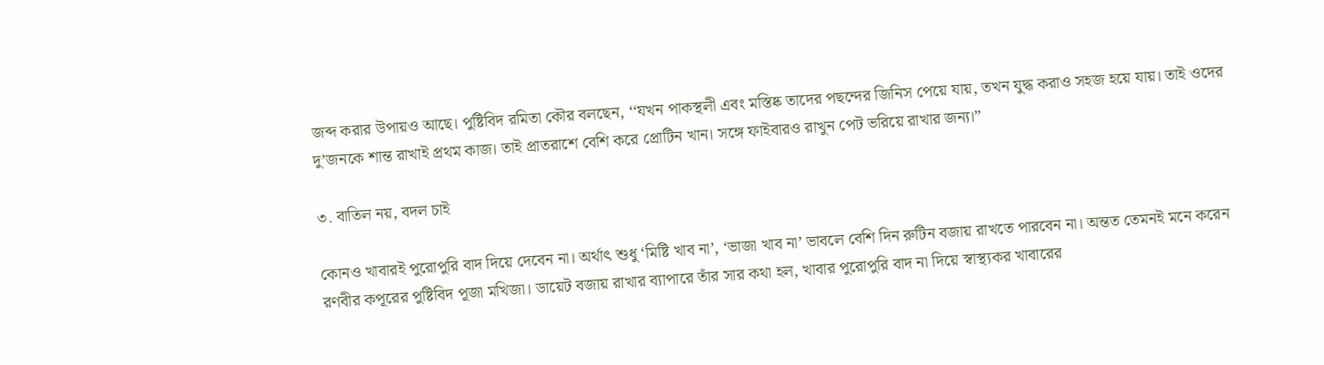জব্দ করার উপায়ও আছে। পুষ্টিবিদ রমিতা কৌর বলছেন, ‘‘যখন পাকস্থলী এবং মস্তিষ্ক তাদের পছন্দের জিনিস পেয়ে যায়, তখন যুদ্ধ করাও সহজ হয়ে যায়। তাই ওদের দু’জনকে শান্ত রাখাই প্রথম কাজ। তাই প্রাতরাশে বেশি করে প্রোটিন খান। সঙ্গে ফাইবারও রাখুন পেট ভরিয়ে রাখার জন্য।”

৩. বাতিল নয়, বদল চাই

কোনও খাবারই পুরোপুরি বাদ দিয়ে দেবেন না। অর্থাৎ শুধু ‘মিষ্টি খাব না’, ‘ভাজা খাব না’ ভাবলে বেশি দিন রুটিন বজায় রাখতে পারবেন না। অন্তত তেমনই মনে করেন রণবীর কপূরের পুষ্টিবিদ পূজা মখিজা। ডায়েট বজায় রাখার ব্যাপারে তাঁর সার কথা হল, খাবার পুরোপুরি বাদ না দিয়ে স্বাস্থ্যকর খাবারের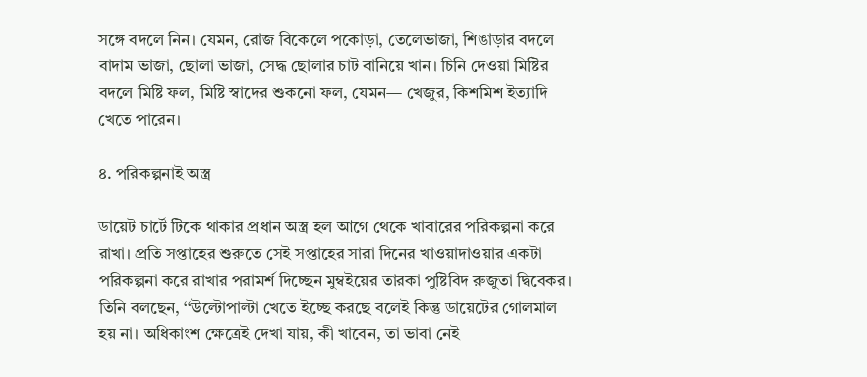সঙ্গে বদলে নিন। যেমন, রোজ বিকেলে পকোড়া, তেলেভাজা, শিঙাড়ার বদলে বাদাম ভাজা, ছোলা ভাজা, সেদ্ধ ছোলার চাট বানিয়ে খান। চিনি দেওয়া মিষ্টির বদলে মিষ্টি ফল, মিষ্টি স্বাদের শুকনো ফল, যেমন— খেজুর, কিশমিশ ইত্যাদি খেতে পারেন।

৪. পরিকল্পনাই অস্ত্র

ডায়েট চার্টে টিকে থাকার প্রধান অস্ত্র হল আগে থেকে খাবারের পরিকল্পনা করে রাখা। প্রতি সপ্তাহের শুরুতে সেই সপ্তাহের সারা দিনের খাওয়াদাওয়ার একটা পরিকল্পনা করে রাখার পরামর্শ দিচ্ছেন মুম্বইয়ের তারকা পুষ্টিবিদ রুজুতা দ্বিবেকর। তিনি বলছেন, ‘‘উল্টোপাল্টা খেতে ইচ্ছে করছে বলেই কিন্তু ডায়েটের গোলমাল হয় না। অধিকাংশ ক্ষেত্রেই দেখা যায়, কী খাবেন, তা ভাবা নেই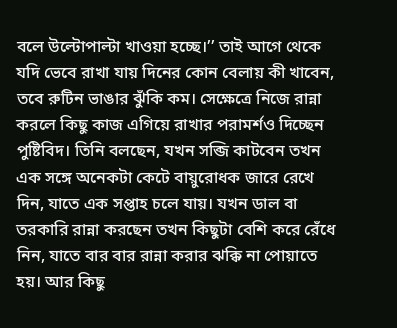বলে উল্টোপাল্টা খাওয়া হচ্ছে।’’ তাই আগে থেকে যদি ভেবে রাখা যায় দিনের কোন বেলায় কী খাবেন, তবে রুটিন ভাঙার ঝুঁকি কম। সেক্ষেত্রে নিজে রান্না করলে কিছু কাজ এগিয়ে রাখার পরামর্শও দিচ্ছেন পুষ্টিবিদ। তিনি বলছেন, যখন সব্জি কাটবেন তখন এক সঙ্গে অনেকটা কেটে বায়ুরোধক জারে রেখে দিন, যাতে এক সপ্তাহ চলে যায়। যখন ডাল বা তরকারি রান্না করছেন তখন কিছুটা বেশি করে রেঁধে নিন, যাতে বার বার রান্না করার ঝক্কি না পোয়াতে হয়। আর কিছু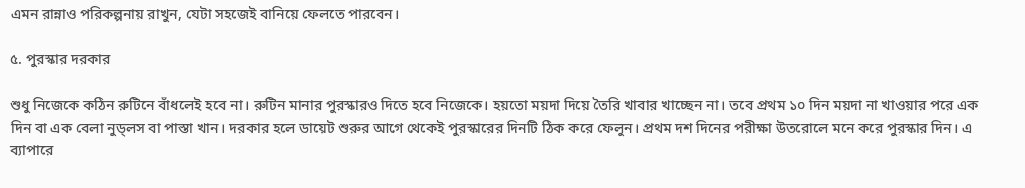এমন রান্নাও পরিকল্পনায় রাখুন, যেটা সহজেই বানিয়ে ফেলতে পারবেন।

৫. পুরস্কার দরকার

শুধু নিজেকে কঠিন রুটিনে বাঁধলেই হবে না। রুটিন মানার পুরস্কারও দিতে হবে নিজেকে। হয়তো ময়দা দিয়ে তৈরি খাবার খাচ্ছেন না। তবে প্রথম ১০ দিন ময়দা না খাওয়ার পরে এক দিন বা এক বেলা নুড‌্‌লস বা পাস্তা খান। দরকার হলে ডায়েট শুরুর আগে থেকেই পুরস্কারের দিনটি ঠিক করে ফেলুন। প্রথম দশ দিনের পরীক্ষা উতরোলে মনে করে পুরস্কার দিন। এ ব্যাপারে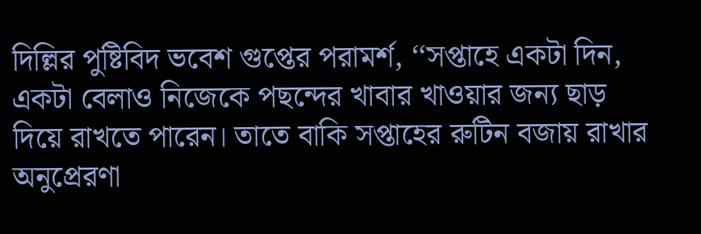দিল্লির পুষ্টিবিদ ভবেশ গুপ্তের পরামর্শ, ‘‘সপ্তাহে একটা দিন, একটা বেলাও নিজেকে পছন্দের খাবার খাওয়ার জন্য ছাড় দিয়ে রাখতে পারেন। তাতে বাকি সপ্তাহের রুটিন বজায় রাখার অনুপ্রেরণা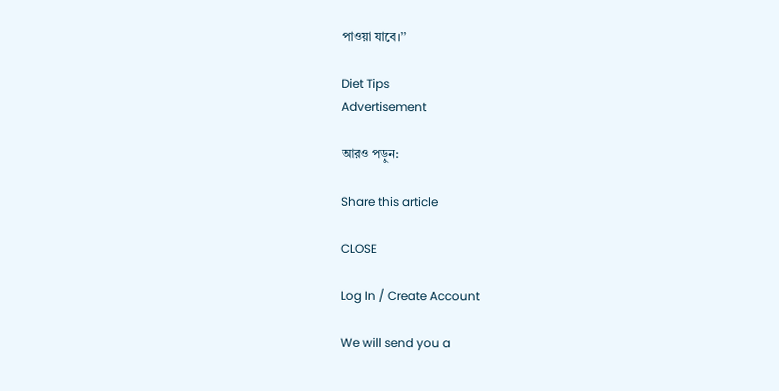পাওয়া যাবে।’’

Diet Tips
Advertisement

আরও পড়ুন:

Share this article

CLOSE

Log In / Create Account

We will send you a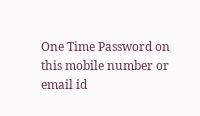One Time Password on this mobile number or email id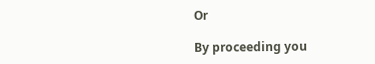Or

By proceeding you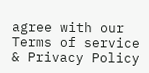agree with our Terms of service & Privacy Policy